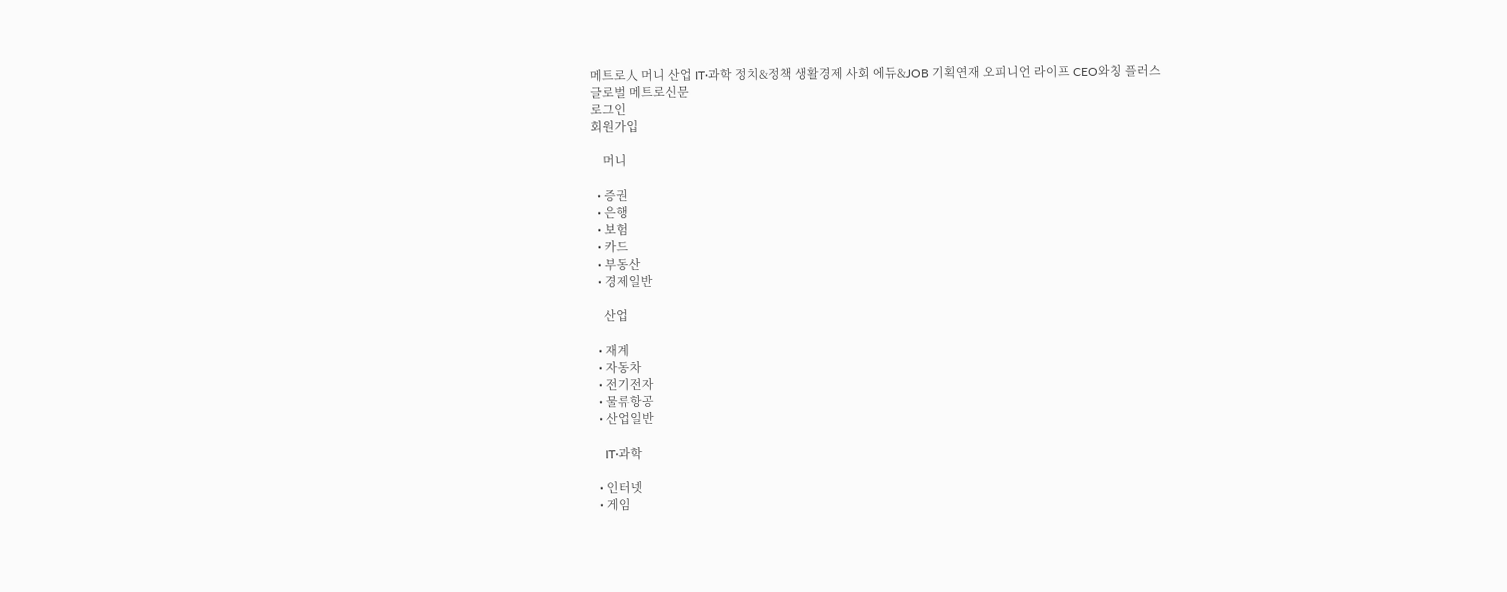메트로人 머니 산업 IT·과학 정치&정책 생활경제 사회 에듀&JOB 기획연재 오피니언 라이프 CEO와칭 플러스
글로벌 메트로신문
로그인
회원가입

    머니

  • 증권
  • 은행
  • 보험
  • 카드
  • 부동산
  • 경제일반

    산업

  • 재계
  • 자동차
  • 전기전자
  • 물류항공
  • 산업일반

    IT·과학

  • 인터넷
  • 게임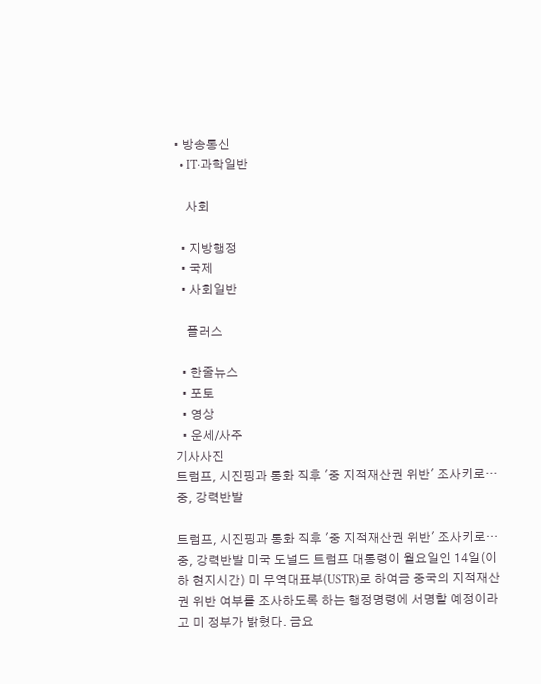• 방송통신
  • IT·과학일반

    사회

  • 지방행정
  • 국제
  • 사회일반

    플러스

  • 한줄뉴스
  • 포토
  • 영상
  • 운세/사주
기사사진
트럼프, 시진핑과 통화 직후 '중 지적재산권 위반' 조사키로…중, 강력반발

트럼프, 시진핑과 통화 직후 '중 지적재산권 위반' 조사키로…중, 강력반발 미국 도널드 트럼프 대통령이 월요일인 14일(이하 현지시간) 미 무역대표부(USTR)로 하여금 중국의 지적재산권 위반 여부를 조사하도록 하는 행정명령에 서명할 예정이라고 미 정부가 밝혔다. 금요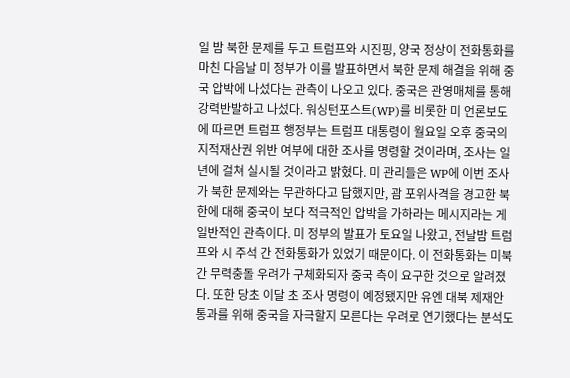일 밤 북한 문제를 두고 트럼프와 시진핑, 양국 정상이 전화통화를 마친 다음날 미 정부가 이를 발표하면서 북한 문제 해결을 위해 중국 압박에 나섰다는 관측이 나오고 있다. 중국은 관영매체를 통해 강력반발하고 나섰다. 워싱턴포스트(WP)를 비롯한 미 언론보도에 따르면 트럼프 행정부는 트럼프 대통령이 월요일 오후 중국의 지적재산권 위반 여부에 대한 조사를 명령할 것이라며, 조사는 일년에 걸쳐 실시될 것이라고 밝혔다. 미 관리들은 WP에 이번 조사가 북한 문제와는 무관하다고 답했지만, 괌 포위사격을 경고한 북한에 대해 중국이 보다 적극적인 압박을 가하라는 메시지라는 게 일반적인 관측이다. 미 정부의 발표가 토요일 나왔고, 전날밤 트럼프와 시 주석 간 전화통화가 있었기 때문이다. 이 전화통화는 미북간 무력충돌 우려가 구체화되자 중국 측이 요구한 것으로 알려졌다. 또한 당초 이달 초 조사 명령이 예정됐지만 유엔 대북 제재안 통과를 위해 중국을 자극할지 모른다는 우려로 연기했다는 분석도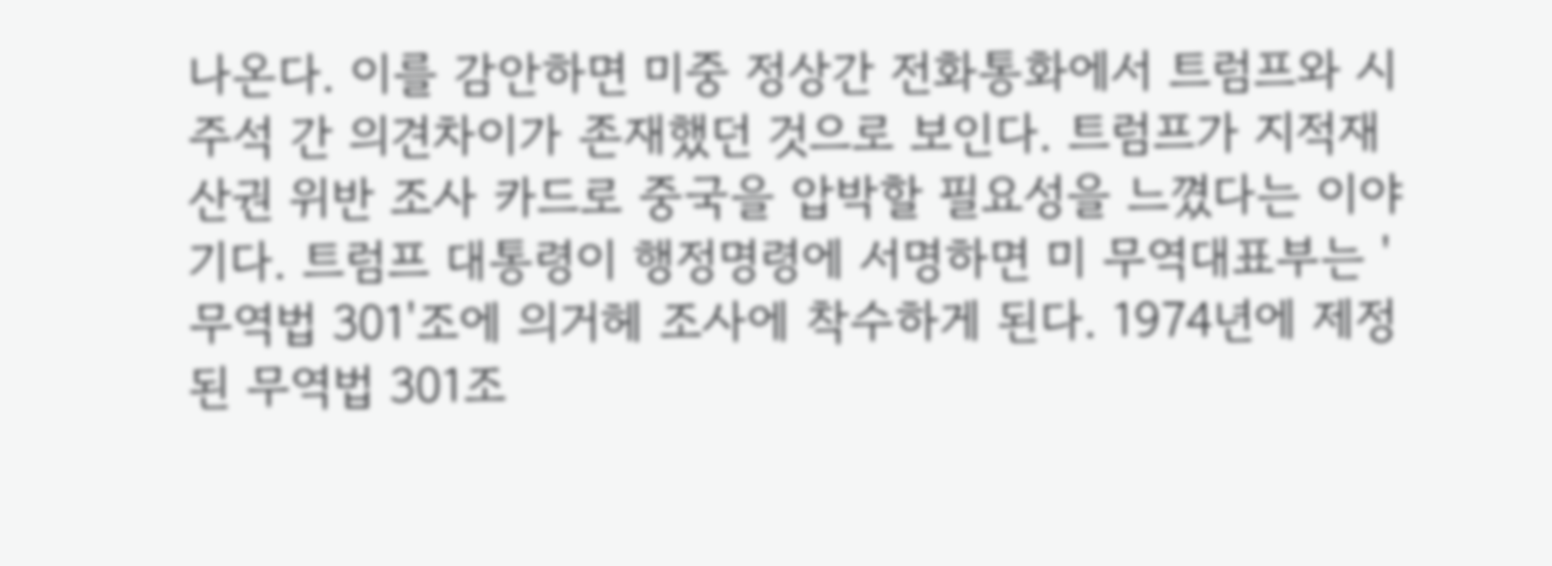나온다. 이를 감안하면 미중 정상간 전화통화에서 트럼프와 시 주석 간 의견차이가 존재했던 것으로 보인다. 트럼프가 지적재산권 위반 조사 카드로 중국을 압박할 필요성을 느꼈다는 이야기다. 트럼프 대통령이 행정명령에 서명하면 미 무역대표부는 '무역법 301'조에 의거헤 조사에 착수하게 된다. 1974년에 제정된 무역법 301조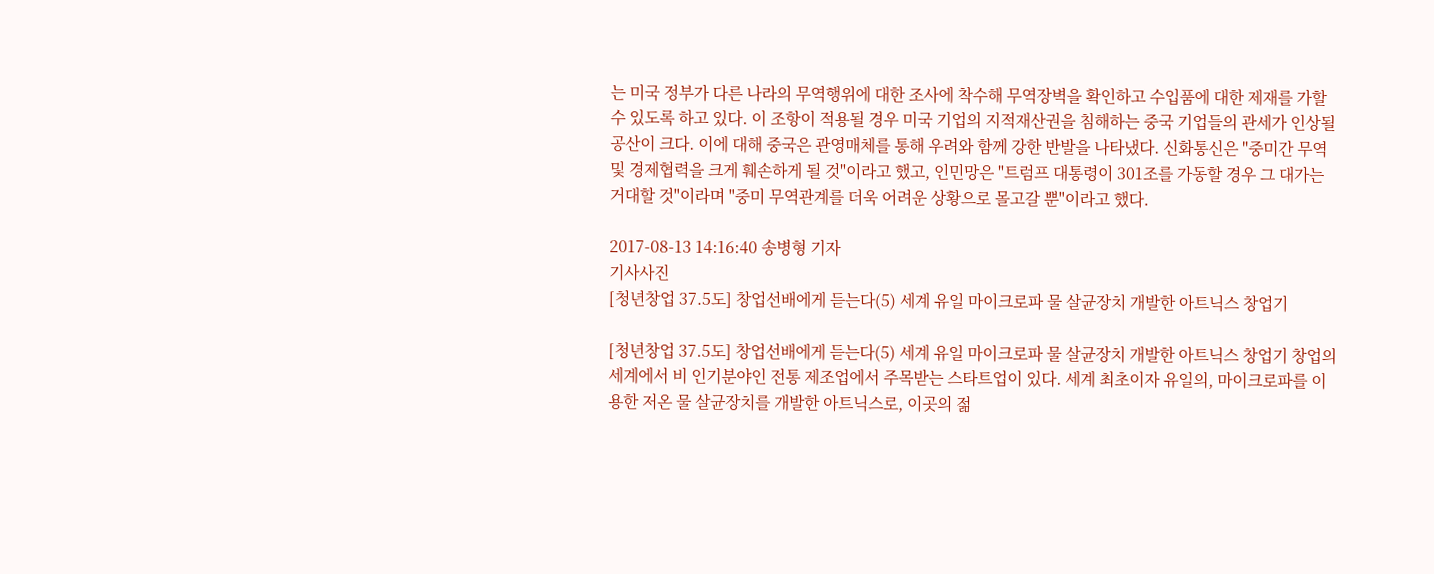는 미국 정부가 다른 나라의 무역행위에 대한 조사에 착수해 무역장벽을 확인하고 수입품에 대한 제재를 가할 수 있도록 하고 있다. 이 조항이 적용될 경우 미국 기업의 지적재산권을 침해하는 중국 기업들의 관세가 인상될 공산이 크다. 이에 대해 중국은 관영매체를 통해 우려와 함께 강한 반발을 나타냈다. 신화통신은 "중미간 무역 및 경제협력을 크게 훼손하게 될 것"이라고 했고, 인민망은 "트럼프 대통령이 301조를 가동할 경우 그 대가는 거대할 것"이라며 "중미 무역관계를 더욱 어려운 상황으로 몰고갈 뿐"이라고 했다.

2017-08-13 14:16:40 송병형 기자
기사사진
[청년창업 37.5도] 창업선배에게 듣는다(5) 세계 유일 마이크로파 물 살균장치 개발한 아트닉스 창업기

[청년창업 37.5도] 창업선배에게 듣는다(5) 세계 유일 마이크로파 물 살균장치 개발한 아트닉스 창업기 창업의 세계에서 비 인기분야인 전통 제조업에서 주목받는 스타트업이 있다. 세계 최초이자 유일의, 마이크로파를 이용한 저온 물 살균장치를 개발한 아트닉스로, 이곳의 젊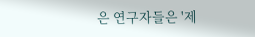은 연구자들은 '제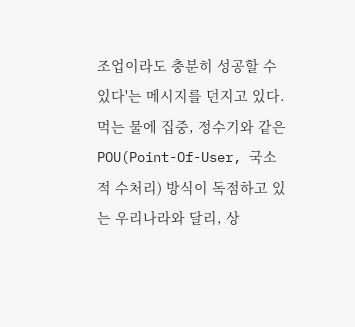조업이라도 충분히 성공할 수 있다'는 메시지를 던지고 있다. 먹는 물에 집중, 정수기와 같은 POU(Point-Of-User, 국소적 수처리) 방식이 독점하고 있는 우리나라와 달리, 상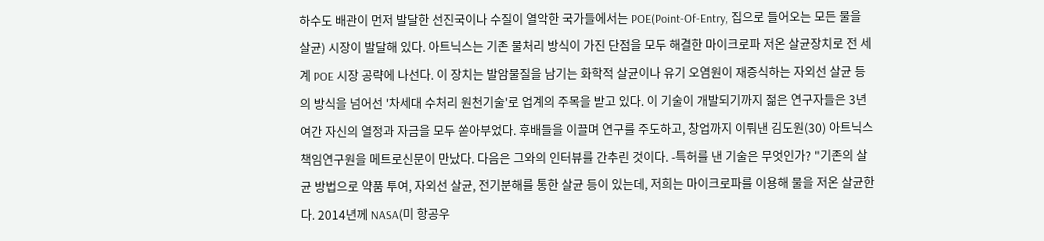하수도 배관이 먼저 발달한 선진국이나 수질이 열악한 국가들에서는 POE(Point-Of-Entry, 집으로 들어오는 모든 물을 살균) 시장이 발달해 있다. 아트닉스는 기존 물처리 방식이 가진 단점을 모두 해결한 마이크로파 저온 살균장치로 전 세계 POE 시장 공략에 나선다. 이 장치는 발암물질을 남기는 화학적 살균이나 유기 오염원이 재증식하는 자외선 살균 등의 방식을 넘어선 '차세대 수처리 원천기술'로 업계의 주목을 받고 있다. 이 기술이 개발되기까지 젊은 연구자들은 3년여간 자신의 열정과 자금을 모두 쏟아부었다. 후배들을 이끌며 연구를 주도하고, 창업까지 이뤄낸 김도원(30) 아트닉스 책임연구원을 메트로신문이 만났다. 다음은 그와의 인터뷰를 간추린 것이다. -특허를 낸 기술은 무엇인가? "기존의 살균 방법으로 약품 투여, 자외선 살균, 전기분해를 통한 살균 등이 있는데, 저희는 마이크로파를 이용해 물을 저온 살균한다. 2014년께 NASA(미 항공우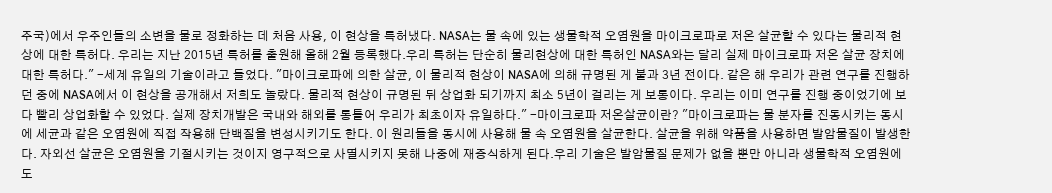주국)에서 우주인들의 소변을 물로 정화하는 데 처음 사용, 이 현상을 특허냈다. NASA는 물 속에 있는 생물학적 오염원을 마이크로파로 저온 살균할 수 있다는 물리적 현상에 대한 특허다. 우리는 지난 2015년 특허를 출원해 올해 2월 등록했다.우리 특허는 단순히 물리현상에 대한 특허인 NASA와는 달리 실제 마이크로파 저온 살균 장치에 대한 특허다." -세계 유일의 기술이라고 들었다. "마이크로파에 의한 살균, 이 물리적 현상이 NASA에 의해 규명된 게 불과 3년 전이다. 같은 해 우리가 관련 연구를 진행하던 중에 NASA에서 이 현상을 공개해서 저희도 놀랐다. 물리적 현상이 규명된 뒤 상업화 되기까지 최소 5년이 걸리는 게 보통이다. 우리는 이미 연구를 진행 중이었기에 보다 빨리 상업화할 수 있었다. 실제 장치개발은 국내와 해외를 통틀어 우리가 최초이자 유일하다." -마이크로파 저온살균이란? "마이크로파는 물 분자를 진동시키는 동시에 세균과 같은 오염원에 직접 작용해 단백질을 변성시키기도 한다. 이 원리들을 동시에 사용해 물 속 오염원을 살균한다. 살균을 위해 약품을 사용하면 발암물질이 발생한다. 자외선 살균은 오염원을 기절시키는 것이지 영구적으로 사멸시키지 못해 나중에 재증식하게 된다.우리 기술은 발암물질 문제가 없을 뿐만 아니라 생물학적 오염원에도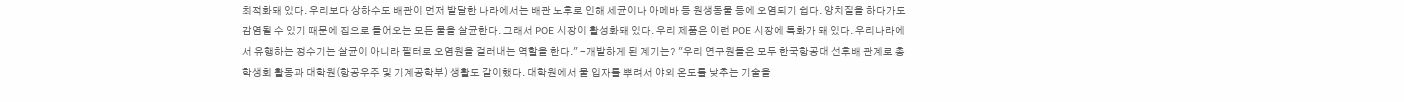최적화돼 있다. 우리보다 상하수도 배관이 먼저 발달한 나라에서는 배관 노후로 인해 세균이나 아메바 등 원생동물 등에 오염되기 쉽다. 양치질을 하다가도 감염될 수 있기 때문에 집으로 들어오는 모든 물을 살균한다. 그래서 POE 시장이 활성화돼 있다. 우리 제품은 이런 POE 시장에 특화가 돼 있다. 우리나라에서 유행하는 정수기는 살균이 아니라 필터로 오염원을 걸러내는 역할을 한다." -개발하게 된 계기는? "우리 연구원들은 모두 한국항공대 선후배 관계로 총학생회 활동과 대학원(항공우주 및 기계공학부) 생활도 같이했다. 대학원에서 물 입자를 뿌려서 야외 온도를 낮추는 기술을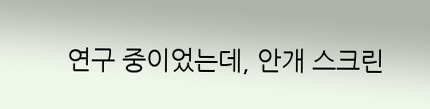연구 중이었는데, 안개 스크린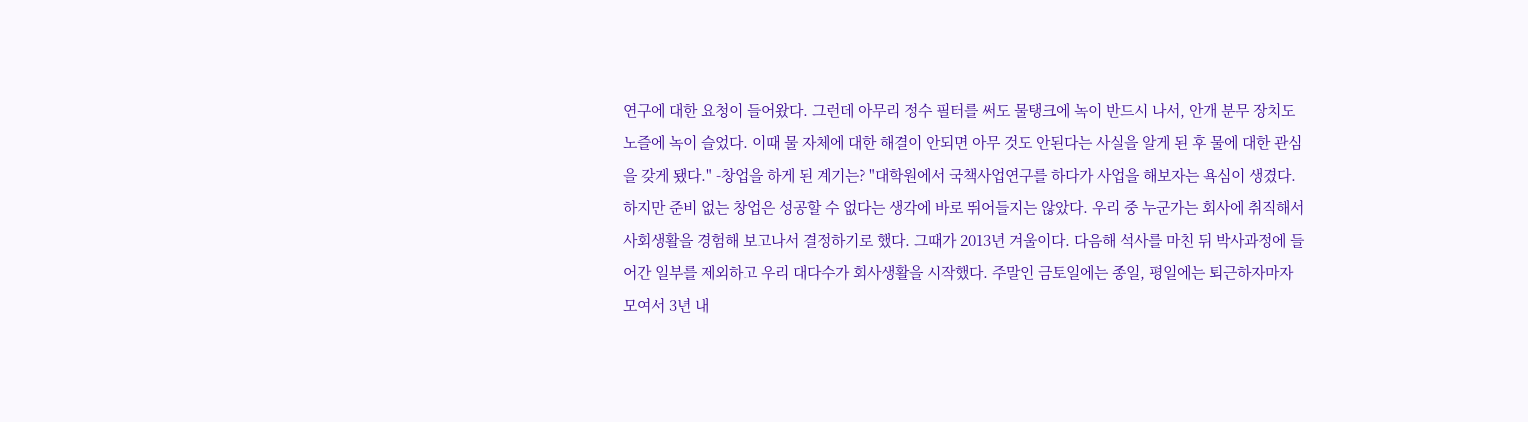연구에 대한 요청이 들어왔다. 그런데 아무리 정수 필터를 써도 물탱크에 녹이 반드시 나서, 안개 분무 장치도 노즐에 녹이 슬었다. 이때 물 자체에 대한 해결이 안되면 아무 것도 안된다는 사실을 알게 된 후 물에 대한 관심을 갖게 됐다." -창업을 하게 된 계기는? "대학원에서 국책사업연구를 하다가 사업을 해보자는 욕심이 생겼다. 하지만 준비 없는 창업은 성공할 수 없다는 생각에 바로 뛰어들지는 않았다. 우리 중 누군가는 회사에 취직해서 사회생활을 경험해 보고나서 결정하기로 했다. 그때가 2013년 겨울이다. 다음해 석사를 마친 뒤 박사과정에 들어간 일부를 제외하고 우리 대다수가 회사생활을 시작했다. 주말인 금토일에는 종일, 평일에는 퇴근하자마자 모여서 3년 내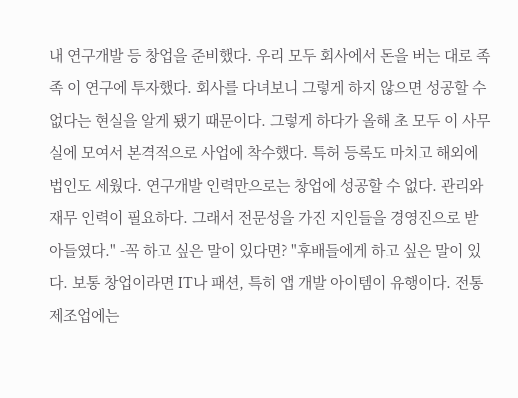내 연구개발 등 창업을 준비했다. 우리 모두 회사에서 돈을 버는 대로 족족 이 연구에 투자했다. 회사를 다녀보니 그렇게 하지 않으면 성공할 수 없다는 현실을 알게 됐기 때문이다. 그렇게 하다가 올해 초 모두 이 사무실에 모여서 본격적으로 사업에 착수했다. 특허 등록도 마치고 해외에 법인도 세웠다. 연구개발 인력만으로는 창업에 성공할 수 없다. 관리와 재무 인력이 필요하다. 그래서 전문성을 가진 지인들을 경영진으로 받아들였다." -꼭 하고 싶은 말이 있다면? "후배들에게 하고 싶은 말이 있다. 보통 창업이라면 IT나 패션, 특히 앱 개발 아이템이 유행이다. 전통 제조업에는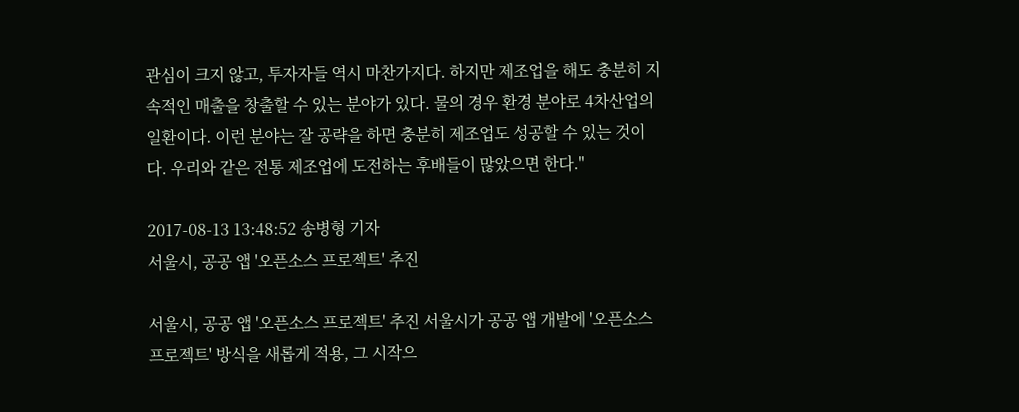관심이 크지 않고, 투자자들 역시 마찬가지다. 하지만 제조업을 해도 충분히 지속적인 매출을 창출할 수 있는 분야가 있다. 물의 경우 환경 분야로 4차산업의 일환이다. 이런 분야는 잘 공략을 하면 충분히 제조업도 성공할 수 있는 것이다. 우리와 같은 전통 제조업에 도전하는 후배들이 많았으면 한다."

2017-08-13 13:48:52 송병형 기자
서울시, 공공 앱 '오픈소스 프로젝트' 추진

서울시, 공공 앱 '오픈소스 프로젝트' 추진 서울시가 공공 앱 개발에 '오픈소스 프로젝트' 방식을 새롭게 적용, 그 시작으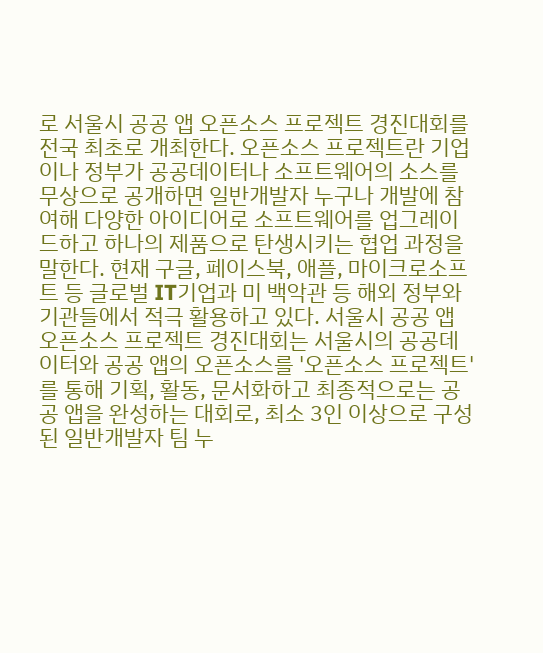로 서울시 공공 앱 오픈소스 프로젝트 경진대회를 전국 최초로 개최한다. 오픈소스 프로젝트란 기업이나 정부가 공공데이터나 소프트웨어의 소스를 무상으로 공개하면 일반개발자 누구나 개발에 참여해 다양한 아이디어로 소프트웨어를 업그레이드하고 하나의 제품으로 탄생시키는 협업 과정을 말한다. 현재 구글, 페이스북, 애플, 마이크로소프트 등 글로벌 IT기업과 미 백악관 등 해외 정부와 기관들에서 적극 활용하고 있다. 서울시 공공 앱 오픈소스 프로젝트 경진대회는 서울시의 공공데이터와 공공 앱의 오픈소스를 '오픈소스 프로젝트'를 통해 기획, 활동, 문서화하고 최종적으로는 공공 앱을 완성하는 대회로, 최소 3인 이상으로 구성된 일반개발자 팀 누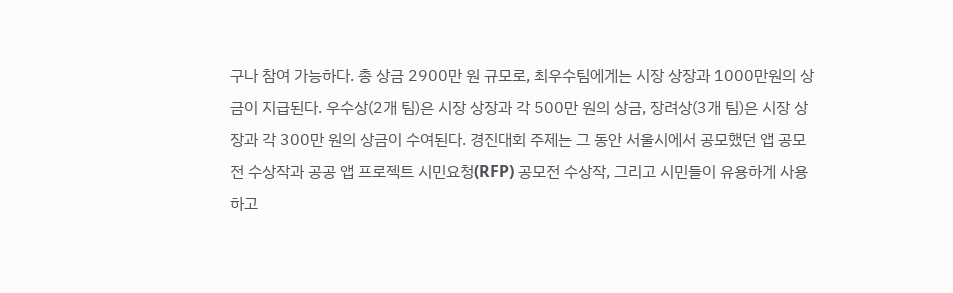구나 참여 가능하다. 총 상금 2900만 원 규모로, 최우수팀에게는 시장 상장과 1000만원의 상금이 지급된다. 우수상(2개 팀)은 시장 상장과 각 500만 원의 상금, 장려상(3개 팀)은 시장 상장과 각 300만 원의 상금이 수여된다. 경진대회 주제는 그 동안 서울시에서 공모했던 앱 공모전 수상작과 공공 앱 프로젝트 시민요청(RFP) 공모전 수상작, 그리고 시민들이 유용하게 사용하고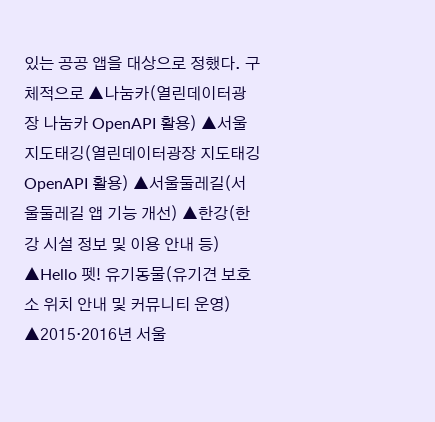있는 공공 앱을 대상으로 정했다. 구체적으로 ▲나눔카(열린데이터광장 나눔카 OpenAPI 활용) ▲서울지도태깅(열린데이터광장 지도태깅 OpenAPI 활용) ▲서울둘레길(서울둘레길 앱 기능 개선) ▲한강(한강 시설 정보 및 이용 안내 등) ▲Hello 펫! 유기동물(유기견 보호소 위치 안내 및 커뮤니티 운영) ▲2015·2016년 서울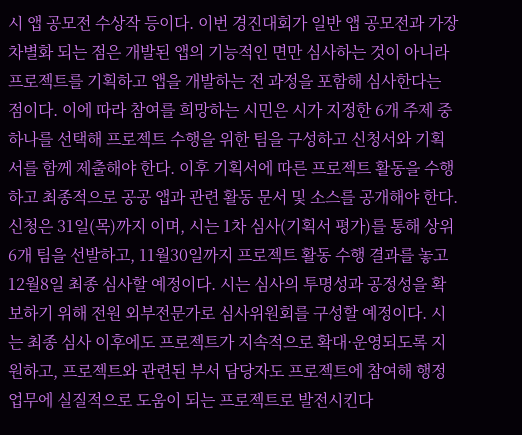시 앱 공모전 수상작 등이다. 이번 경진대회가 일반 앱 공모전과 가장 차별화 되는 점은 개발된 앱의 기능적인 면만 심사하는 것이 아니라 프로젝트를 기획하고 앱을 개발하는 전 과정을 포함해 심사한다는 점이다. 이에 따라 참여를 희망하는 시민은 시가 지정한 6개 주제 중 하나를 선택해 프로젝트 수행을 위한 팀을 구성하고 신청서와 기획서를 함께 제출해야 한다. 이후 기획서에 따른 프로젝트 활동을 수행하고 최종적으로 공공 앱과 관련 활동 문서 및 소스를 공개해야 한다. 신청은 31일(목)까지 이며, 시는 1차 심사(기획서 평가)를 통해 상위 6개 팀을 선발하고, 11월30일까지 프로젝트 활동 수행 결과를 놓고 12월8일 최종 심사할 예정이다. 시는 심사의 투명성과 공정성을 확보하기 위해 전원 외부전문가로 심사위원회를 구성할 예정이다. 시는 최종 심사 이후에도 프로젝트가 지속적으로 확대·운영되도록 지원하고, 프로젝트와 관련된 부서 담당자도 프로젝트에 참여해 행정업무에 실질적으로 도움이 되는 프로젝트로 발전시킨다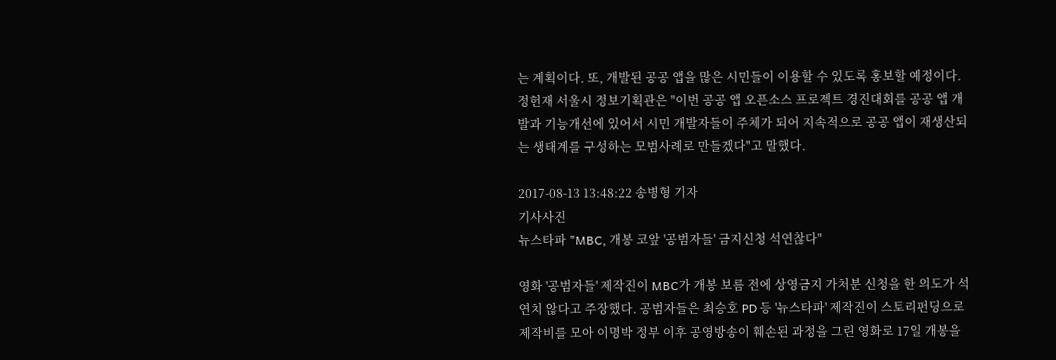는 계획이다. 또, 개발된 공공 앱을 많은 시민들이 이용할 수 있도록 홍보할 예정이다. 정헌재 서울시 정보기획관은 "이번 공공 앱 오픈소스 프로젝트 경진대회를 공공 앱 개발과 기능개선에 있어서 시민 개발자들이 주체가 되어 지속적으로 공공 앱이 재생산되는 생태계를 구성하는 모범사례로 만들겠다"고 말했다.

2017-08-13 13:48:22 송병형 기자
기사사진
뉴스타파 "MBC, 개봉 코앞 '공범자들' 금지신청 석연찮다"

영화 '공범자들' 제작진이 MBC가 개봉 보름 전에 상영금지 가처분 신청을 한 의도가 석연치 않다고 주장했다. 공범자들은 최승호 PD 등 '뉴스타파' 제작진이 스토리펀딩으로 제작비를 모아 이명박 정부 이후 공영방송이 훼손된 과정을 그린 영화로 17일 개봉을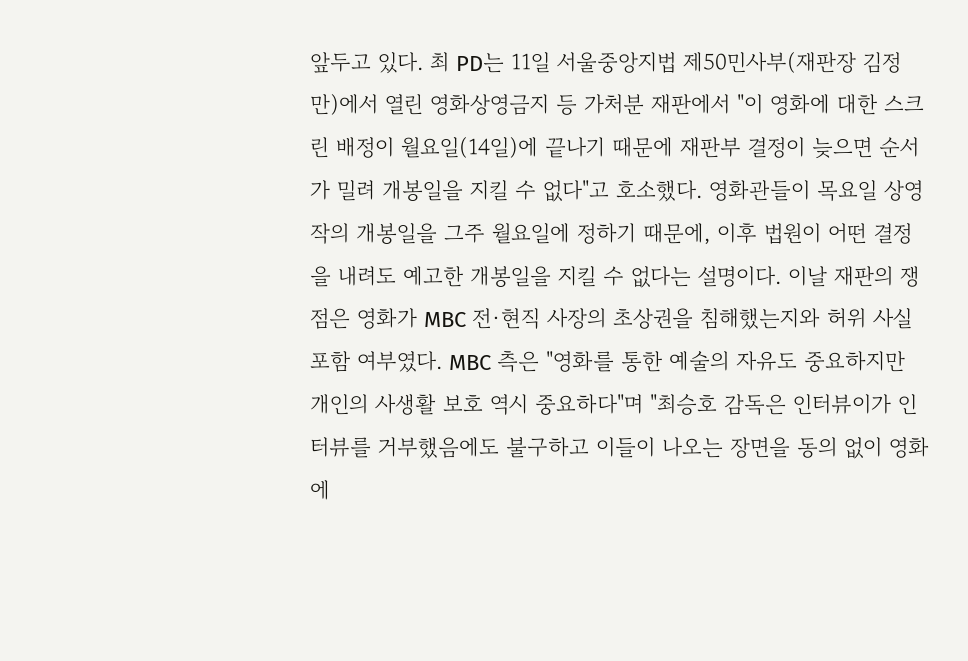앞두고 있다. 최 PD는 11일 서울중앙지법 제50민사부(재판장 김정만)에서 열린 영화상영금지 등 가처분 재판에서 "이 영화에 대한 스크린 배정이 월요일(14일)에 끝나기 때문에 재판부 결정이 늦으면 순서가 밀려 개봉일을 지킬 수 없다"고 호소했다. 영화관들이 목요일 상영작의 개봉일을 그주 월요일에 정하기 때문에, 이후 법원이 어떤 결정을 내려도 예고한 개봉일을 지킬 수 없다는 설명이다. 이날 재판의 쟁점은 영화가 MBC 전·현직 사장의 초상권을 침해했는지와 허위 사실 포함 여부였다. MBC 측은 "영화를 통한 예술의 자유도 중요하지만 개인의 사생활 보호 역시 중요하다"며 "최승호 감독은 인터뷰이가 인터뷰를 거부했음에도 불구하고 이들이 나오는 장면을 동의 없이 영화에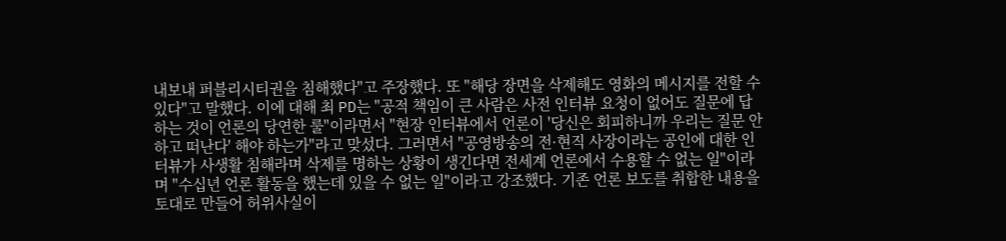내보내 퍼블리시티권을 침해했다"고 주장했다. 또 "해당 장면을 삭제해도 영화의 메시지를 전할 수 있다"고 말했다. 이에 대해 최 PD는 "공적 책임이 큰 사람은 사전 인터뷰 요청이 없어도 질문에 답하는 것이 언론의 당연한 룰"이라면서 "현장 인터뷰에서 언론이 '당신은 회피하니까 우리는 질문 안하고 떠난다' 해야 하는가"라고 맞섰다. 그러면서 "공영방송의 전·현직 사장이라는 공인에 대한 인터뷰가 사생활 침해라며 삭제를 명하는 상황이 생긴다면 전세계 언론에서 수용할 수 없는 일"이라며 "수십년 언론 활동을 했는데 있을 수 없는 일"이라고 강조했다. 기존 언론 보도를 취합한 내용을 토대로 만들어 허위사실이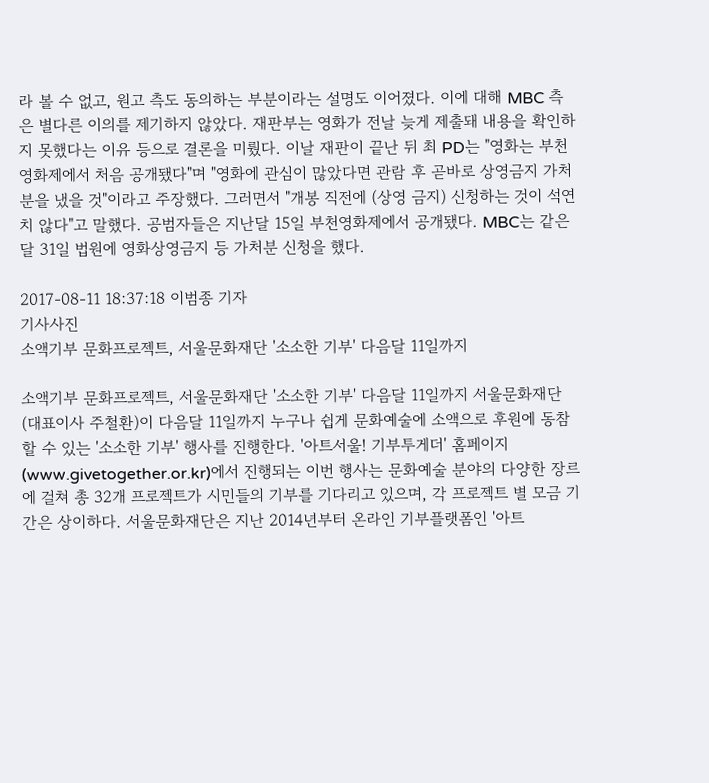라 볼 수 없고, 원고 측도 동의하는 부분이라는 설명도 이어졌다. 이에 대해 MBC 측은 별다른 이의를 제기하지 않았다. 재판부는 영화가 전날 늦게 제출돼 내용을 확인하지 못했다는 이유 등으로 결론을 미뤘다. 이날 재판이 끝난 뒤 최 PD는 "영화는 부천영화제에서 처음 공개됐다"며 "영화에 관심이 많았다면 관람 후 곧바로 상영금지 가처분을 냈을 것"이라고 주장했다. 그러면서 "개봉 직전에 (상영 금지) 신청하는 것이 석연치 않다"고 말했다. 공범자들은 지난달 15일 부천영화제에서 공개됐다. MBC는 같은달 31일 법원에 영화상영금지 등 가처분 신청을 했다.

2017-08-11 18:37:18 이범종 기자
기사사진
소액기부 문화프로젝트, 서울문화재단 '소소한 기부' 다음달 11일까지

소액기부 문화프로젝트, 서울문화재단 '소소한 기부' 다음달 11일까지 서울문화재단(대표이사 주철환)이 다음달 11일까지 누구나 쉽게 문화예술에 소액으로 후원에 동참할 수 있는 '소소한 기부' 행사를 진행한다. '아트서울! 기부투게더' 홈페이지(www.givetogether.or.kr)에서 진행되는 이번 행사는 문화예술 분야의 다양한 장르에 걸쳐 총 32개 프로젝트가 시민들의 기부를 기다리고 있으며, 각 프로젝트 별 모금 기간은 상이하다. 서울문화재단은 지난 2014년부터 온라인 기부플랫폼인 '아트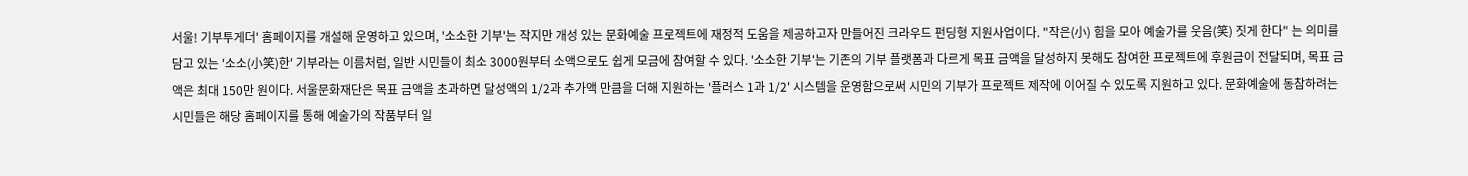서울! 기부투게더' 홈페이지를 개설해 운영하고 있으며, '소소한 기부'는 작지만 개성 있는 문화예술 프로젝트에 재정적 도움을 제공하고자 만들어진 크라우드 펀딩형 지원사업이다. "작은(小) 힘을 모아 예술가를 웃음(笑) 짓게 한다" 는 의미를 담고 있는 '소소(小笑)한' 기부라는 이름처럼, 일반 시민들이 최소 3000원부터 소액으로도 쉽게 모금에 참여할 수 있다. '소소한 기부'는 기존의 기부 플랫폼과 다르게 목표 금액을 달성하지 못해도 참여한 프로젝트에 후원금이 전달되며, 목표 금액은 최대 150만 원이다. 서울문화재단은 목표 금액을 초과하면 달성액의 1/2과 추가액 만큼을 더해 지원하는 '플러스 1과 1/2' 시스템을 운영함으로써 시민의 기부가 프로젝트 제작에 이어질 수 있도록 지원하고 있다. 문화예술에 동참하려는 시민들은 해당 홈페이지를 통해 예술가의 작품부터 일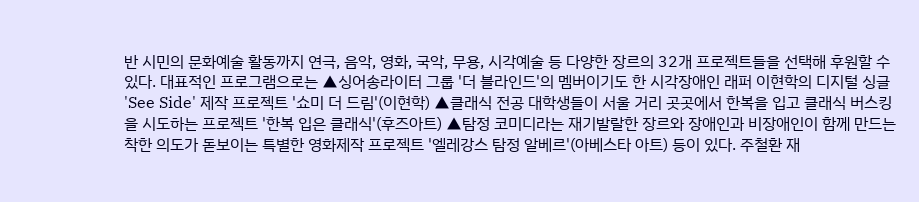반 시민의 문화예술 활동까지 연극, 음악, 영화, 국악, 무용, 시각예술 등 다양한 장르의 32개 프로젝트들을 선택해 후원할 수 있다. 대표적인 프로그램으로는 ▲싱어송라이터 그룹 '더 블라인드'의 멤버이기도 한 시각장애인 래퍼 이현학의 디지털 싱글 'See Side' 제작 프로젝트 '쇼미 더 드림'(이현학) ▲클래식 전공 대학생들이 서울 거리 곳곳에서 한복을 입고 클래식 버스킹을 시도하는 프로젝트 '한복 입은 클래식'(후즈아트) ▲탐정 코미디라는 재기발랄한 장르와 장애인과 비장애인이 함께 만드는 착한 의도가 돋보이는 특별한 영화제작 프로젝트 '엘레강스 탐정 알베르'(아베스타 아트) 등이 있다. 주철환 재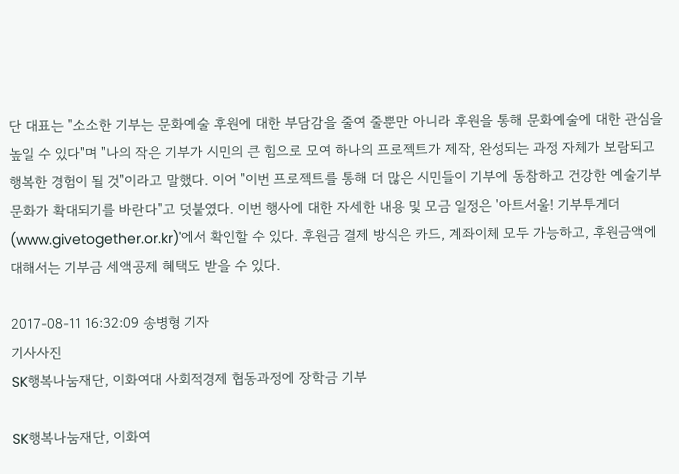단 대표는 "소소한 기부는 문화예술 후원에 대한 부담감을 줄여 줄뿐만 아니라 후원을 통해 문화예술에 대한 관심을 높일 수 있다"며 "나의 작은 기부가 시민의 큰 힘으로 모여 하나의 프로젝트가 제작, 완성되는 과정 자체가 보람되고 행복한 경험이 될 것"이라고 말했다. 이어 "이번 프로젝트를 통해 더 많은 시민들이 기부에 동참하고 건강한 예술기부 문화가 확대되기를 바란다"고 덧붙였다. 이번 행사에 대한 자세한 내용 및 모금 일정은 '아트서울! 기부투게더(www.givetogether.or.kr)'에서 확인할 수 있다. 후원금 결제 방식은 카드, 계좌이체 모두 가능하고, 후원금액에 대해서는 기부금 세액공제 혜택도 받을 수 있다.

2017-08-11 16:32:09 송병형 기자
기사사진
SK행복나눔재단, 이화여대 사회적경제 협동과정에 장학금 기부

SK행복나눔재단, 이화여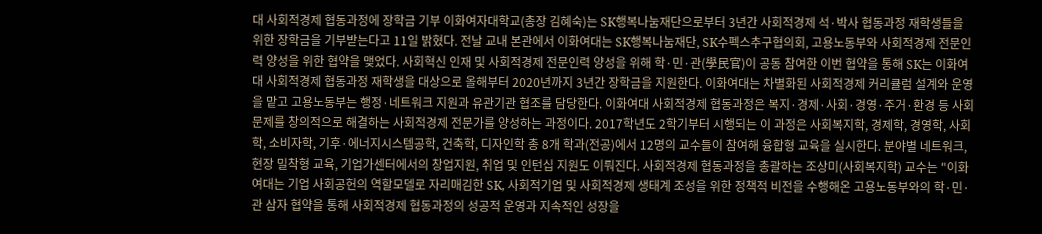대 사회적경제 협동과정에 장학금 기부 이화여자대학교(총장 김혜숙)는 SK행복나눔재단으로부터 3년간 사회적경제 석·박사 협동과정 재학생들을 위한 장학금을 기부받는다고 11일 밝혔다. 전날 교내 본관에서 이화여대는 SK행복나눔재단, SK수펙스추구협의회, 고용노동부와 사회적경제 전문인력 양성을 위한 협약을 맺었다. 사회혁신 인재 및 사회적경제 전문인력 양성을 위해 학·민·관(學民官)이 공동 참여한 이번 협약을 통해 SK는 이화여대 사회적경제 협동과정 재학생을 대상으로 올해부터 2020년까지 3년간 장학금을 지원한다. 이화여대는 차별화된 사회적경제 커리큘럼 설계와 운영을 맡고 고용노동부는 행정·네트워크 지원과 유관기관 협조를 담당한다. 이화여대 사회적경제 협동과정은 복지·경제·사회·경영·주거·환경 등 사회문제를 창의적으로 해결하는 사회적경제 전문가를 양성하는 과정이다. 2017학년도 2학기부터 시행되는 이 과정은 사회복지학, 경제학, 경영학, 사회학, 소비자학, 기후·에너지시스템공학, 건축학, 디자인학 총 8개 학과(전공)에서 12명의 교수들이 참여해 융합형 교육을 실시한다. 분야별 네트워크, 현장 밀착형 교육, 기업가센터에서의 창업지원, 취업 및 인턴십 지원도 이뤄진다. 사회적경제 협동과정을 총괄하는 조상미(사회복지학) 교수는 "이화여대는 기업 사회공헌의 역할모델로 자리매김한 SK, 사회적기업 및 사회적경제 생태계 조성을 위한 정책적 비전을 수행해온 고용노동부와의 학·민·관 삼자 협약을 통해 사회적경제 협동과정의 성공적 운영과 지속적인 성장을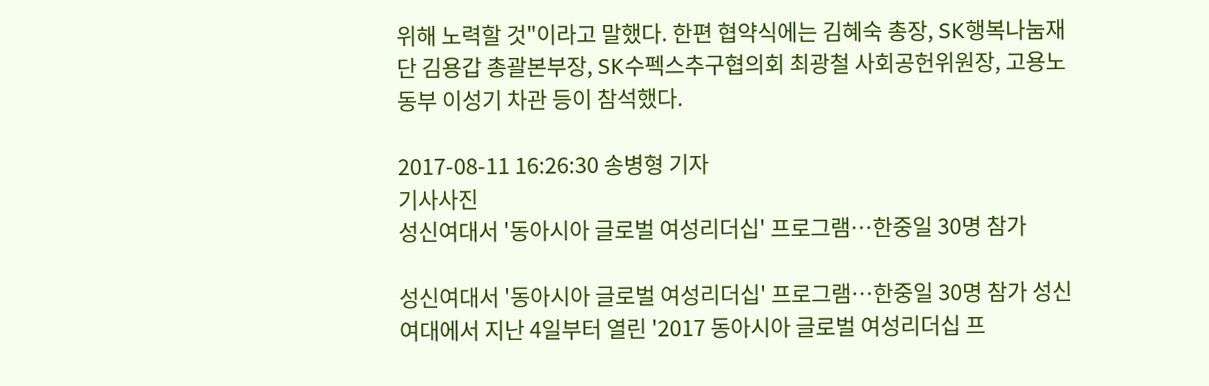위해 노력할 것"이라고 말했다. 한편 협약식에는 김혜숙 총장, SK행복나눔재단 김용갑 총괄본부장, SK수펙스추구협의회 최광철 사회공헌위원장, 고용노동부 이성기 차관 등이 참석했다.

2017-08-11 16:26:30 송병형 기자
기사사진
성신여대서 '동아시아 글로벌 여성리더십' 프로그램…한중일 30명 참가

성신여대서 '동아시아 글로벌 여성리더십' 프로그램…한중일 30명 참가 성신여대에서 지난 4일부터 열린 '2017 동아시아 글로벌 여성리더십 프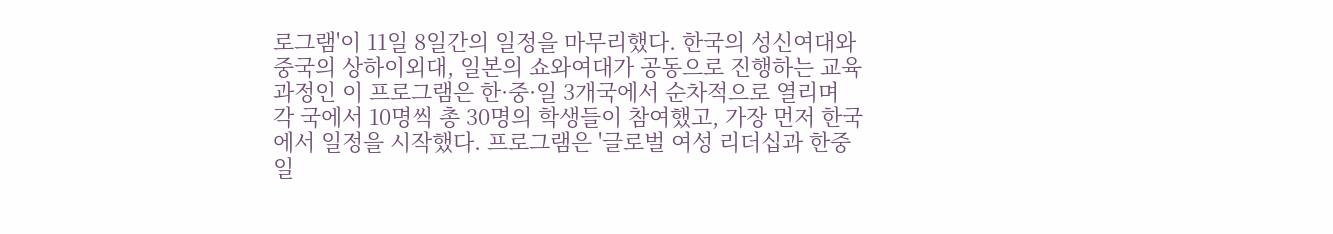로그램'이 11일 8일간의 일정을 마무리했다. 한국의 성신여대와 중국의 상하이외대, 일본의 쇼와여대가 공동으로 진행하는 교육과정인 이 프로그램은 한·중·일 3개국에서 순차적으로 열리며 각 국에서 10명씩 총 30명의 학생들이 참여했고, 가장 먼저 한국에서 일정을 시작했다. 프로그램은 '글로벌 여성 리더십과 한중일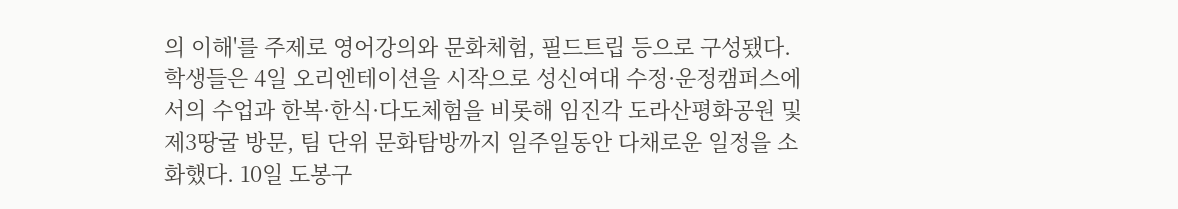의 이해'를 주제로 영어강의와 문화체험, 필드트립 등으로 구성됐다. 학생들은 4일 오리엔테이션을 시작으로 성신여대 수정·운정캠퍼스에서의 수업과 한복·한식·다도체험을 비롯해 임진각 도라산평화공원 및 제3땅굴 방문, 팀 단위 문화탐방까지 일주일동안 다채로운 일정을 소화했다. 10일 도봉구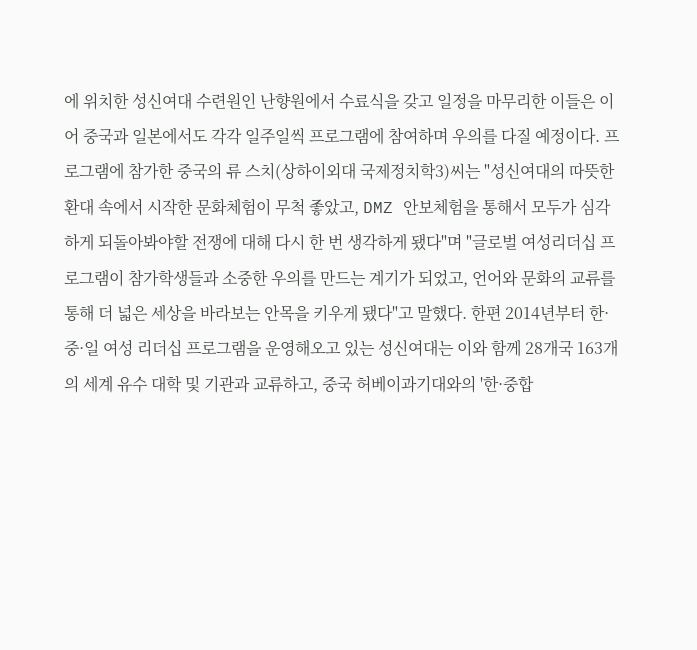에 위치한 성신여대 수련원인 난향원에서 수료식을 갖고 일정을 마무리한 이들은 이어 중국과 일본에서도 각각 일주일씩 프로그램에 참여하며 우의를 다질 예정이다. 프로그램에 참가한 중국의 류 스치(상하이외대 국제정치학3)씨는 "성신여대의 따뜻한 환대 속에서 시작한 문화체험이 무척 좋았고, DMZ 안보체험을 통해서 모두가 심각하게 되돌아봐야할 전쟁에 대해 다시 한 번 생각하게 됐다"며 "글로벌 여성리더십 프로그램이 참가학생들과 소중한 우의를 만드는 계기가 되었고, 언어와 문화의 교류를 통해 더 넓은 세상을 바라보는 안목을 키우게 됐다"고 말했다. 한편 2014년부터 한·중·일 여성 리더십 프로그램을 운영해오고 있는 성신여대는 이와 함께 28개국 163개의 세계 유수 대학 및 기관과 교류하고, 중국 허베이과기대와의 '한·중합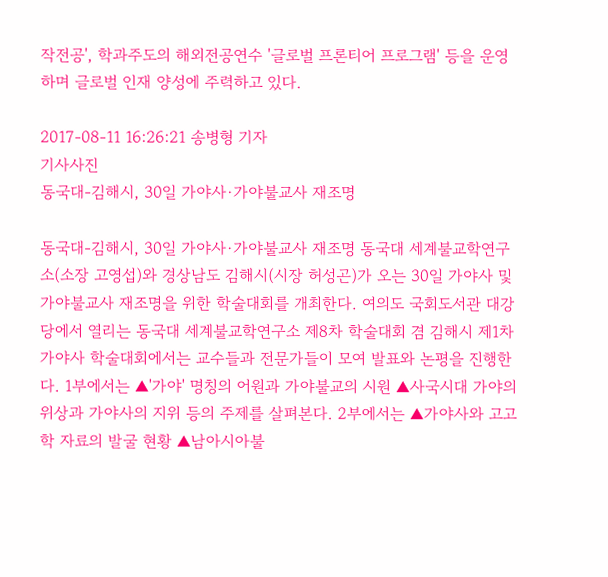작전공', 학과주도의 해외전공연수 '글로벌 프론티어 프로그램' 등을 운영하며 글로벌 인재 양성에 주력하고 있다.

2017-08-11 16:26:21 송병형 기자
기사사진
동국대-김해시, 30일 가야사·가야불교사 재조명

동국대-김해시, 30일 가야사·가야불교사 재조명 동국대 세계불교학연구소(소장 고영섭)와 경상남도 김해시(시장 허성곤)가 오는 30일 가야사 및 가야불교사 재조명을 위한 학술대회를 개최한다. 여의도 국회도서관 대강당에서 열리는 동국대 세계불교학연구소 제8차 학술대회 겸 김해시 제1차 가야사 학술대회에서는 교수들과 전문가들이 모여 발표와 논평을 진행한다. 1부에서는 ▲'가야' 명칭의 어원과 가야불교의 시원 ▲사국시대 가야의 위상과 가야사의 지위 등의 주제를 살펴본다. 2부에서는 ▲가야사와 고고학 자료의 발굴 현황 ▲남아시아불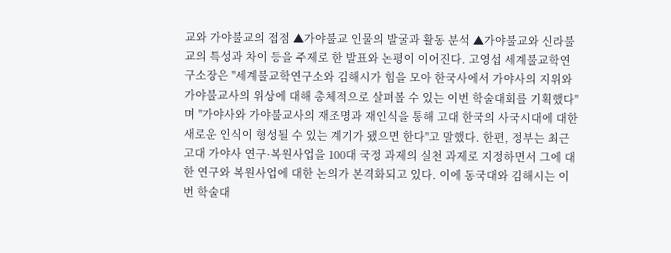교와 가야불교의 접점 ▲가야불교 인물의 발굴과 활동 분석 ▲가야불교와 신라불교의 특성과 차이 등을 주제로 한 발표와 논평이 이어진다. 고영섭 세계불교학연구소장은 "세계불교학연구소와 김해시가 힘을 모아 한국사에서 가야사의 지위와 가야불교사의 위상에 대해 총체적으로 살펴볼 수 있는 이번 학술대회를 기획했다"며 "가야사와 가야불교사의 재조명과 재인식을 통해 고대 한국의 사국시대에 대한 새로운 인식이 형성될 수 있는 계기가 됐으면 한다"고 말했다. 한편, 정부는 최근 고대 가야사 연구·복원사업을 100대 국정 과제의 실천 과제로 지정하면서 그에 대한 연구와 복원사업에 대한 논의가 본격화되고 있다. 이에 동국대와 김해시는 이번 학술대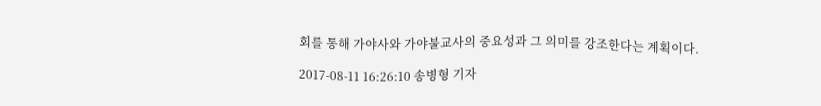회를 통해 가야사와 가야불교사의 중요성과 그 의미를 강조한다는 계획이다.

2017-08-11 16:26:10 송병형 기자